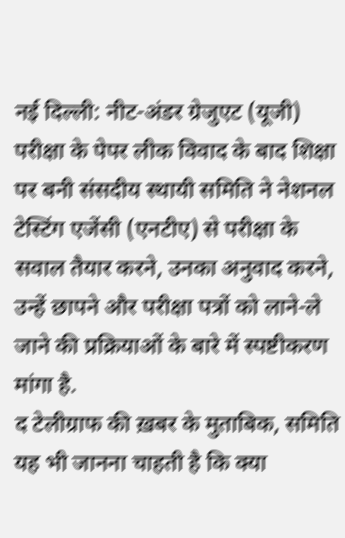नई दिल्ली: नीट-अंडर ग्रेजुएट (यूजी) परीक्षा के पेपर लीक विवाद के बाद शिक्षा पर बनी संसदीय स्थायी समिति ने नेशनल टेस्टिंग एजेंसी (एनटीए) से परीक्षा के सवाल तैयार करने, उनका अनुवाद करने, उन्हें छापने और परीक्षा पत्रों को लाने-ले जाने की प्रक्रियाओं के बारे में स्पष्टीकरण मांगा है.
द टेलीग्राफ की ख़बर के मुताबिक, समिति यह भी जानना चाहती है कि क्या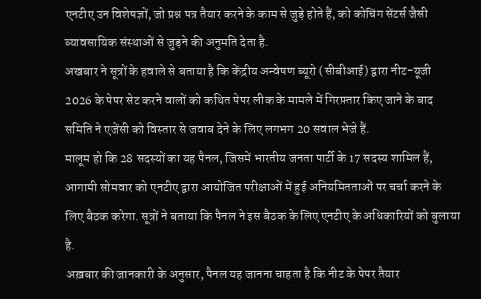एनटीए उन विशेषज्ञों, जो प्रश्न पत्र तैयार करने के काम से जुड़े होते हैं, को कोचिंग सेंटर्स जैसी व्यावसायिक संस्थाओं से जुड़ने की अनुमति देता है.
अखबार ने सूत्रों के हवाले से बताया है कि केंद्रीय अन्वेषण ब्यूरो (सीबीआई) द्वारा नीट-यूजी 2026 के पेपर सेट करने वालों को कथित पेपर लीक के मामले में गिरफ़्तार किए जाने के बाद समिति ने एजेंसी को विस्तार से जवाब देने के लिए लगभग 20 सवाल भेजे हैं.
मालूम हो कि 28 सदस्यों का यह पैनल, जिसमें भारतीय जनता पार्टी के 17 सदस्य शामिल हैं, आगामी सोमवार को एनटीए द्वारा आयोजित परीक्षाओं में हुई अनियमितताओं पर चर्चा करने के लिए बैठक करेगा. सूत्रों ने बताया कि पैनल ने इस बैठक के लिए एनटीए के अधिकारियों को बुलाया है.
अख़बार की जानकारी के अनुसार, पैनल यह जानना चाहता है कि नीट के पेपर तैयार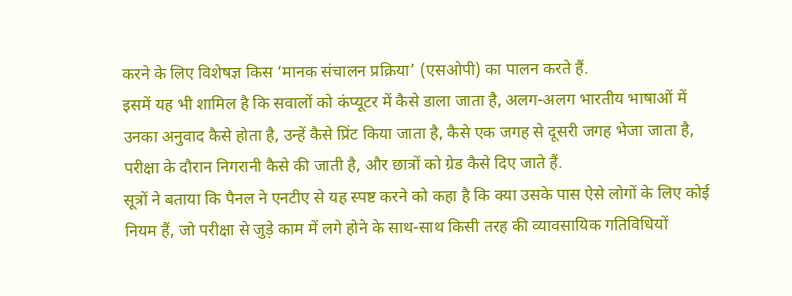करने के लिए विशेषज्ञ किस ‘मानक संचालन प्रक्रिया’ (एसओपी) का पालन करते हैं.
इसमें यह भी शामिल है कि सवालों को कंप्यूटर में कैसे डाला जाता है, अलग-अलग भारतीय भाषाओं में उनका अनुवाद कैसे होता है, उन्हें कैसे प्रिंट किया जाता है, कैसे एक जगह से दूसरी जगह भेजा जाता है, परीक्षा के दौरान निगरानी कैसे की जाती है, और छात्रों को ग्रेड कैसे दिए जाते हैं.
सूत्रों ने बताया कि पैनल ने एनटीए से यह स्पष्ट करने को कहा है कि क्या उसके पास ऐसे लोगों के लिए कोई नियम हैं, जो परीक्षा से जुड़े काम में लगे होने के साथ-साथ किसी तरह की व्यावसायिक गतिविधियों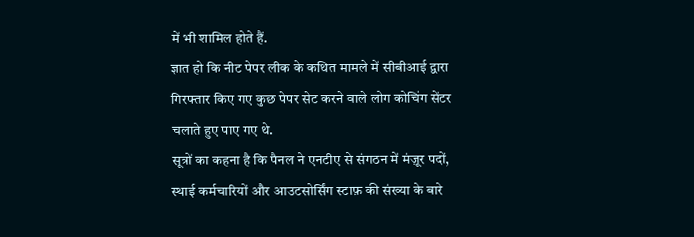में भी शामिल होते हैं.
ज्ञात हो कि नीट पेपर लीक के कथित मामले में सीबीआई द्वारा गिरफ्तार किए गए कुछ पेपर सेट करने वाले लोग कोचिंग सेंटर चलाते हुए पाए गए थे.
सूत्रों का कहना है कि पैनल ने एनटीए से संगठन में मंज़ूर पदों, स्थाई कर्मचारियों और आउटसोर्सिंग स्टाफ़ की संख्या के बारे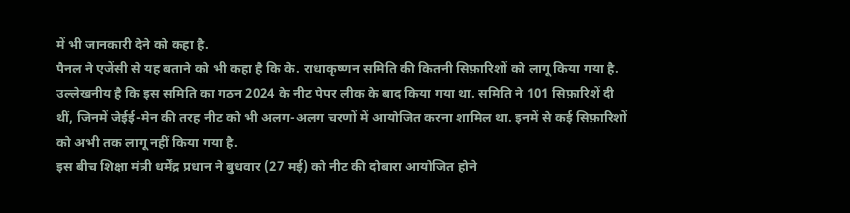में भी जानकारी देने को कहा है.
पैनल ने एजेंसी से यह बताने को भी कहा है कि के. राधाकृष्णन समिति की कितनी सिफ़ारिशों को लागू किया गया है.
उल्लेखनीय है कि इस समिति का गठन 2024 के नीट पेपर लीक के बाद किया गया था. समिति ने 101 सिफ़ारिशें दी थीं, जिनमें जेईई-मेन की तरह नीट को भी अलग-अलग चरणों में आयोजित करना शामिल था. इनमें से कई सिफ़ारिशों को अभी तक लागू नहीं किया गया है.
इस बीच शिक्षा मंत्री धर्मेंद्र प्रधान ने बुधवार (27 मई) को नीट की दोबारा आयोजित होने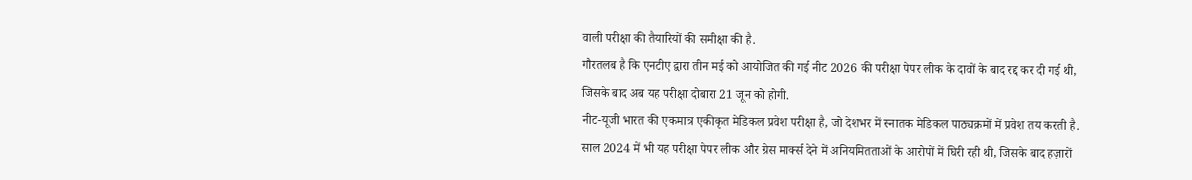वाली परीक्षा की तैयारियों की समीक्षा की है.
गौरतलब है कि एनटीए द्वारा तीन मई को आयोजित की गई नीट 2026 की परीक्षा पेपर लीक के दावों के बाद रद्द कर दी गई थी, जिसके बाद अब यह परीक्षा दोबारा 21 जून को होगी.
नीट-यूजी भारत की एकमात्र एकीकृत मेडिकल प्रवेश परीक्षा है, जो देशभर में स्नातक मेडिकल पाठ्यक्रमों में प्रवेश तय करती है. साल 2024 में भी यह परीक्षा पेपर लीक और ग्रेस मार्क्स देने में अनियमितताओं के आरोपों में घिरी रही थी, जिसके बाद हज़ारों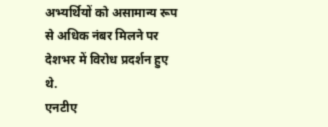अभ्यर्थियों को असामान्य रूप से अधिक नंबर मिलने पर देशभर में विरोध प्रदर्शन हुए थे.
एनटीए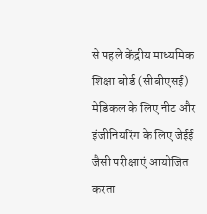से पहले केंद्रीय माध्यमिक शिक्षा बोर्ड (सीबीएसई) मेडिकल के लिए नीट और इंजीनियरिंग के लिए जेईई जैसी परीक्षाएं आयोजित करता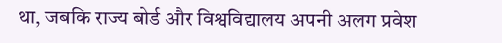था, जबकि राज्य बोर्ड और विश्वविद्यालय अपनी अलग प्रवेश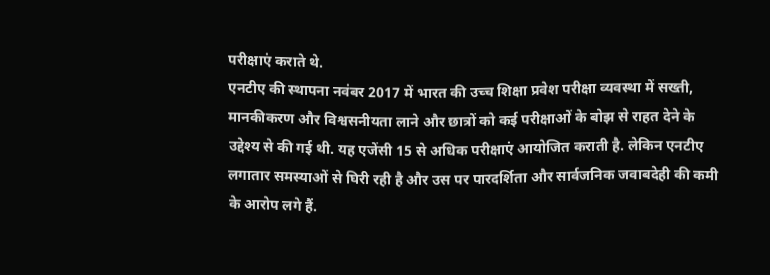परीक्षाएं कराते थे.
एनटीए की स्थापना नवंबर 2017 में भारत की उच्च शिक्षा प्रवेश परीक्षा व्यवस्था में सख्ती, मानकीकरण और विश्वसनीयता लाने और छात्रों को कई परीक्षाओं के बोझ से राहत देने के उद्देश्य से की गई थी. यह एजेंसी 15 से अधिक परीक्षाएं आयोजित कराती है. लेकिन एनटीए लगातार समस्याओं से घिरी रही है और उस पर पारदर्शिता और सार्वजनिक जवाबदेही की कमी के आरोप लगे हैं.